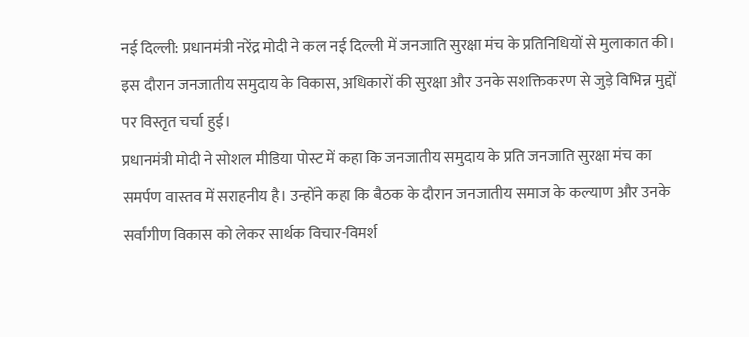नई दिल्ली: प्रधानमंत्री नरेंद्र मोदी ने कल नई दिल्ली में जनजाति सुरक्षा मंच के प्रतिनिधियों से मुलाकात की। इस दौरान जनजातीय समुदाय के विकास, अधिकारों की सुरक्षा और उनके सशक्तिकरण से जुड़े विभिन्न मुद्दों पर विस्तृत चर्चा हुई।
प्रधानमंत्री मोदी ने सोशल मीडिया पोस्ट में कहा कि जनजातीय समुदाय के प्रति जनजाति सुरक्षा मंच का समर्पण वास्तव में सराहनीय है। उन्होंने कहा कि बैठक के दौरान जनजातीय समाज के कल्याण और उनके सर्वांगीण विकास को लेकर सार्थक विचार-विमर्श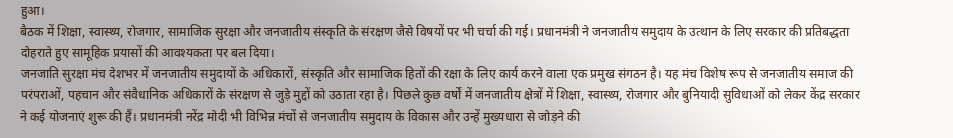हुआ।
बैठक में शिक्षा, स्वास्थ्य, रोजगार, सामाजिक सुरक्षा और जनजातीय संस्कृति के संरक्षण जैसे विषयों पर भी चर्चा की गई। प्रधानमंत्री ने जनजातीय समुदाय के उत्थान के लिए सरकार की प्रतिबद्धता दोहराते हुए सामूहिक प्रयासों की आवश्यकता पर बल दिया।
जनजाति सुरक्षा मंच देशभर में जनजातीय समुदायों के अधिकारों, संस्कृति और सामाजिक हितों की रक्षा के लिए कार्य करने वाला एक प्रमुख संगठन है। यह मंच विशेष रूप से जनजातीय समाज की परंपराओं, पहचान और संवैधानिक अधिकारों के संरक्षण से जुड़े मुद्दों को उठाता रहा है। पिछले कुछ वर्षों में जनजातीय क्षेत्रों में शिक्षा, स्वास्थ्य, रोजगार और बुनियादी सुविधाओं को लेकर केंद्र सरकार ने कई योजनाएं शुरू की हैं। प्रधानमंत्री नरेंद्र मोदी भी विभिन्न मंचों से जनजातीय समुदाय के विकास और उन्हें मुख्यधारा से जोड़ने की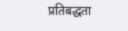प्रतिबद्धता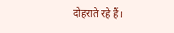दोहराते रहे हैं।